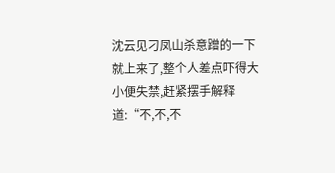沈云见刁凤山杀意蹭的一下就上来了,整个人差点吓得大小便失禁,赶紧摆手解释道:“不,不,不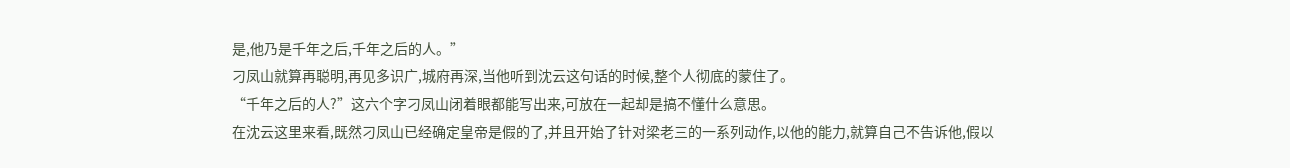是,他乃是千年之后,千年之后的人。”
刁凤山就算再聪明,再见多识广,城府再深,当他听到沈云这句话的时候,整个人彻底的蒙住了。
“千年之后的人?”这六个字刁凤山闭着眼都能写出来,可放在一起却是搞不懂什么意思。
在沈云这里来看,既然刁凤山已经确定皇帝是假的了,并且开始了针对梁老三的一系列动作,以他的能力,就算自己不告诉他,假以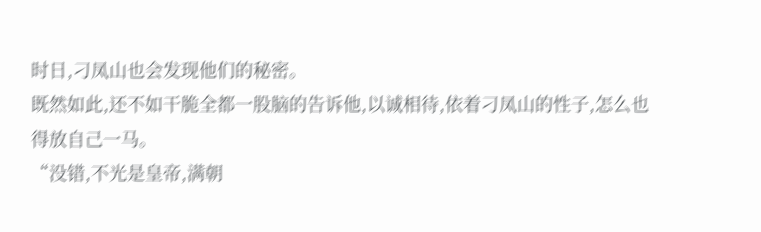时日,刁凤山也会发现他们的秘密。
既然如此,还不如干脆全都一股脑的告诉他,以诚相待,依着刁凤山的性子,怎么也得放自己一马。
“没错,不光是皇帝,满朝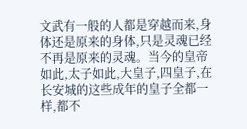文武有一般的人都是穿越而来,身体还是原来的身体,只是灵魂已经不再是原来的灵魂。当今的皇帝如此,太子如此,大皇子,四皇子,在长安城的这些成年的皇子全都一样,都不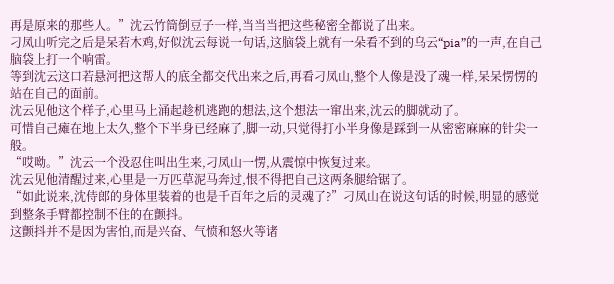再是原来的那些人。”沈云竹筒倒豆子一样,当当当把这些秘密全都说了出来。
刁凤山听完之后是呆若木鸡,好似沈云每说一句话,这脑袋上就有一朵看不到的乌云“pia”的一声,在自己脑袋上打一个响雷。
等到沈云这口若悬河把这帮人的底全都交代出来之后,再看刁凤山,整个人像是没了魂一样,呆呆愣愣的站在自己的面前。
沈云见他这个样子,心里马上涌起趁机逃跑的想法,这个想法一窜出来,沈云的脚就动了。
可惜自己瘫在地上太久,整个下半身已经麻了,脚一动,只觉得打小半身像是踩到一从密密麻麻的针尖一般。
“哎呦。”沈云一个没忍住叫出生来,刁凤山一愣,从震惊中恢复过来。
沈云见他清醒过来,心里是一万匹草泥马奔过,恨不得把自己这两条腿给锯了。
“如此说来,沈侍郎的身体里装着的也是千百年之后的灵魂了?”刁凤山在说这句话的时候,明显的感觉到整条手臂都控制不住的在颤抖。
这颤抖并不是因为害怕,而是兴奋、气愤和怒火等诸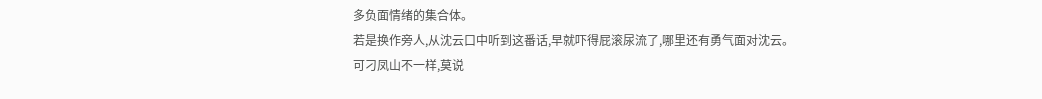多负面情绪的集合体。
若是换作旁人,从沈云口中听到这番话,早就吓得屁滚尿流了,哪里还有勇气面对沈云。
可刁凤山不一样,莫说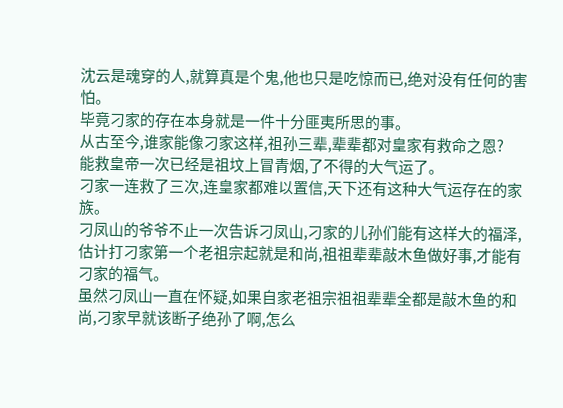沈云是魂穿的人,就算真是个鬼,他也只是吃惊而已,绝对没有任何的害怕。
毕竟刁家的存在本身就是一件十分匪夷所思的事。
从古至今,谁家能像刁家这样,祖孙三辈,辈辈都对皇家有救命之恩?
能救皇帝一次已经是祖坟上冒青烟,了不得的大气运了。
刁家一连救了三次,连皇家都难以置信,天下还有这种大气运存在的家族。
刁凤山的爷爷不止一次告诉刁凤山,刁家的儿孙们能有这样大的福泽,估计打刁家第一个老祖宗起就是和尚,祖祖辈辈敲木鱼做好事,才能有刁家的福气。
虽然刁凤山一直在怀疑,如果自家老祖宗祖祖辈辈全都是敲木鱼的和尚,刁家早就该断子绝孙了啊,怎么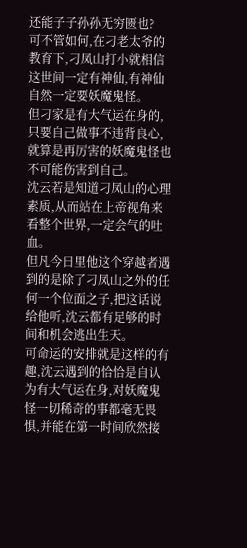还能子子孙孙无穷匮也?
可不管如何,在刁老太爷的教育下,刁凤山打小就相信这世间一定有神仙,有神仙自然一定要妖魔鬼怪。
但刁家是有大气运在身的,只要自己做事不违背良心,就算是再厉害的妖魔鬼怪也不可能伤害到自己。
沈云若是知道刁凤山的心理素质,从而站在上帝视角来看整个世界,一定会气的吐血。
但凡今日里他这个穿越者遇到的是除了刁凤山之外的任何一个位面之子,把这话说给他听,沈云都有足够的时间和机会逃出生天。
可命运的安排就是这样的有趣,沈云遇到的恰恰是自认为有大气运在身,对妖魔鬼怪一切稀奇的事都毫无畏惧,并能在第一时间欣然接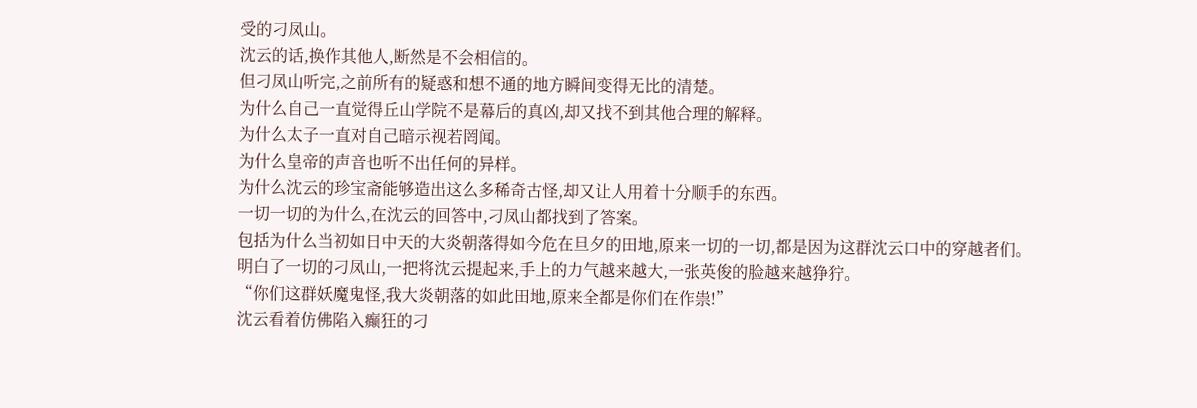受的刁凤山。
沈云的话,换作其他人,断然是不会相信的。
但刁凤山听完,之前所有的疑惑和想不通的地方瞬间变得无比的清楚。
为什么自己一直觉得丘山学院不是幕后的真凶,却又找不到其他合理的解释。
为什么太子一直对自己暗示视若罔闻。
为什么皇帝的声音也听不出任何的异样。
为什么沈云的珍宝斋能够造出这么多稀奇古怪,却又让人用着十分顺手的东西。
一切一切的为什么,在沈云的回答中,刁凤山都找到了答案。
包括为什么当初如日中天的大炎朝落得如今危在旦夕的田地,原来一切的一切,都是因为这群沈云口中的穿越者们。
明白了一切的刁凤山,一把将沈云提起来,手上的力气越来越大,一张英俊的脸越来越狰狞。
“你们这群妖魔鬼怪,我大炎朝落的如此田地,原来全都是你们在作祟!”
沈云看着仿佛陷入癫狂的刁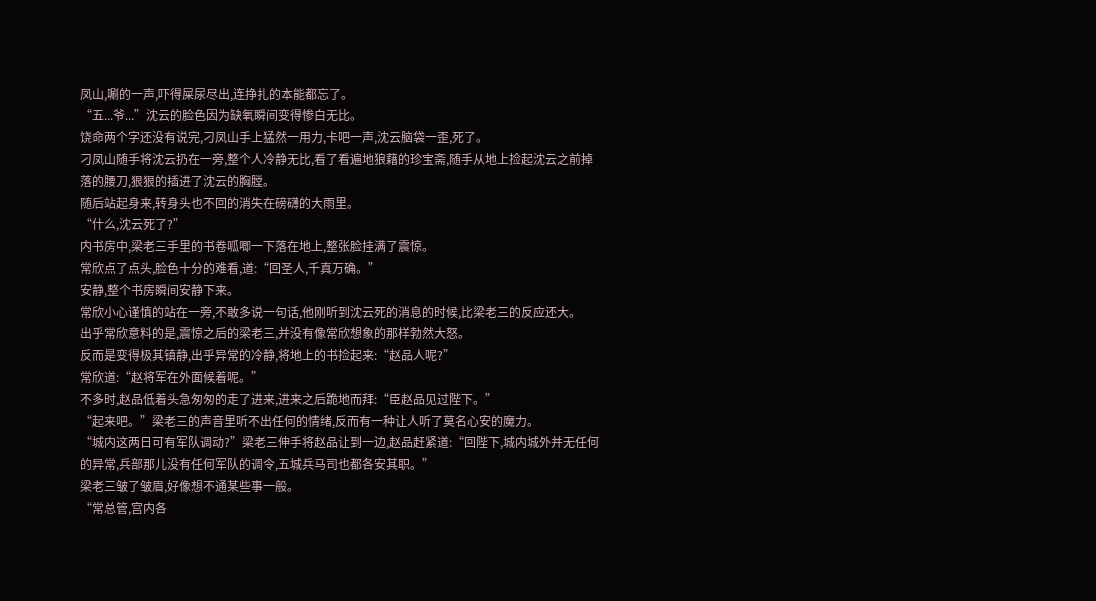凤山,唰的一声,吓得屎尿尽出,连挣扎的本能都忘了。
“五...爷...”沈云的脸色因为缺氧瞬间变得惨白无比。
饶命两个字还没有说完,刁凤山手上猛然一用力,卡吧一声,沈云脑袋一歪,死了。
刁凤山随手将沈云扔在一旁,整个人冷静无比,看了看遍地狼藉的珍宝斋,随手从地上捡起沈云之前掉落的腰刀,狠狠的插进了沈云的胸膛。
随后站起身来,转身头也不回的消失在磅礴的大雨里。
“什么,沈云死了?”
内书房中,梁老三手里的书卷呱唧一下落在地上,整张脸挂满了震惊。
常欣点了点头,脸色十分的难看,道:“回圣人,千真万确。”
安静,整个书房瞬间安静下来。
常欣小心谨慎的站在一旁,不敢多说一句话,他刚听到沈云死的消息的时候,比梁老三的反应还大。
出乎常欣意料的是,震惊之后的梁老三,并没有像常欣想象的那样勃然大怒。
反而是变得极其镇静,出乎异常的冷静,将地上的书捡起来:“赵品人呢?”
常欣道:“赵将军在外面候着呢。”
不多时,赵品低着头急匆匆的走了进来,进来之后跪地而拜:“臣赵品见过陛下。”
“起来吧。”梁老三的声音里听不出任何的情绪,反而有一种让人听了莫名心安的魔力。
“城内这两日可有军队调动?”梁老三伸手将赵品让到一边,赵品赶紧道:“回陛下,城内城外并无任何的异常,兵部那儿没有任何军队的调令,五城兵马司也都各安其职。”
梁老三皱了皱眉,好像想不通某些事一般。
“常总管,宫内各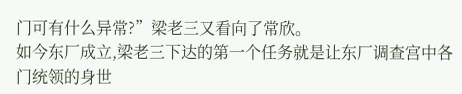门可有什么异常?”梁老三又看向了常欣。
如今东厂成立,梁老三下达的第一个任务就是让东厂调查宫中各门统领的身世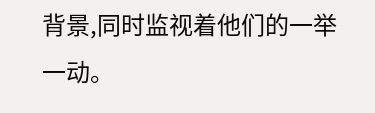背景,同时监视着他们的一举一动。